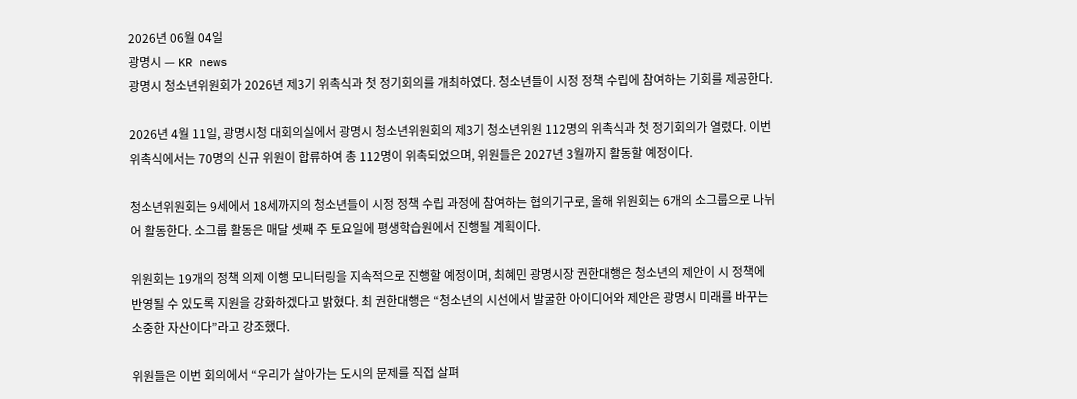2026년 06월 04일
광명시 — KR news
광명시 청소년위원회가 2026년 제3기 위촉식과 첫 정기회의를 개최하였다. 청소년들이 시정 정책 수립에 참여하는 기회를 제공한다.

2026년 4월 11일, 광명시청 대회의실에서 광명시 청소년위원회의 제3기 청소년위원 112명의 위촉식과 첫 정기회의가 열렸다. 이번 위촉식에서는 70명의 신규 위원이 합류하여 총 112명이 위촉되었으며, 위원들은 2027년 3월까지 활동할 예정이다.

청소년위원회는 9세에서 18세까지의 청소년들이 시정 정책 수립 과정에 참여하는 협의기구로, 올해 위원회는 6개의 소그룹으로 나뉘어 활동한다. 소그룹 활동은 매달 셋째 주 토요일에 평생학습원에서 진행될 계획이다.

위원회는 19개의 정책 의제 이행 모니터링을 지속적으로 진행할 예정이며, 최혜민 광명시장 권한대행은 청소년의 제안이 시 정책에 반영될 수 있도록 지원을 강화하겠다고 밝혔다. 최 권한대행은 “청소년의 시선에서 발굴한 아이디어와 제안은 광명시 미래를 바꾸는 소중한 자산이다”라고 강조했다.

위원들은 이번 회의에서 “우리가 살아가는 도시의 문제를 직접 살펴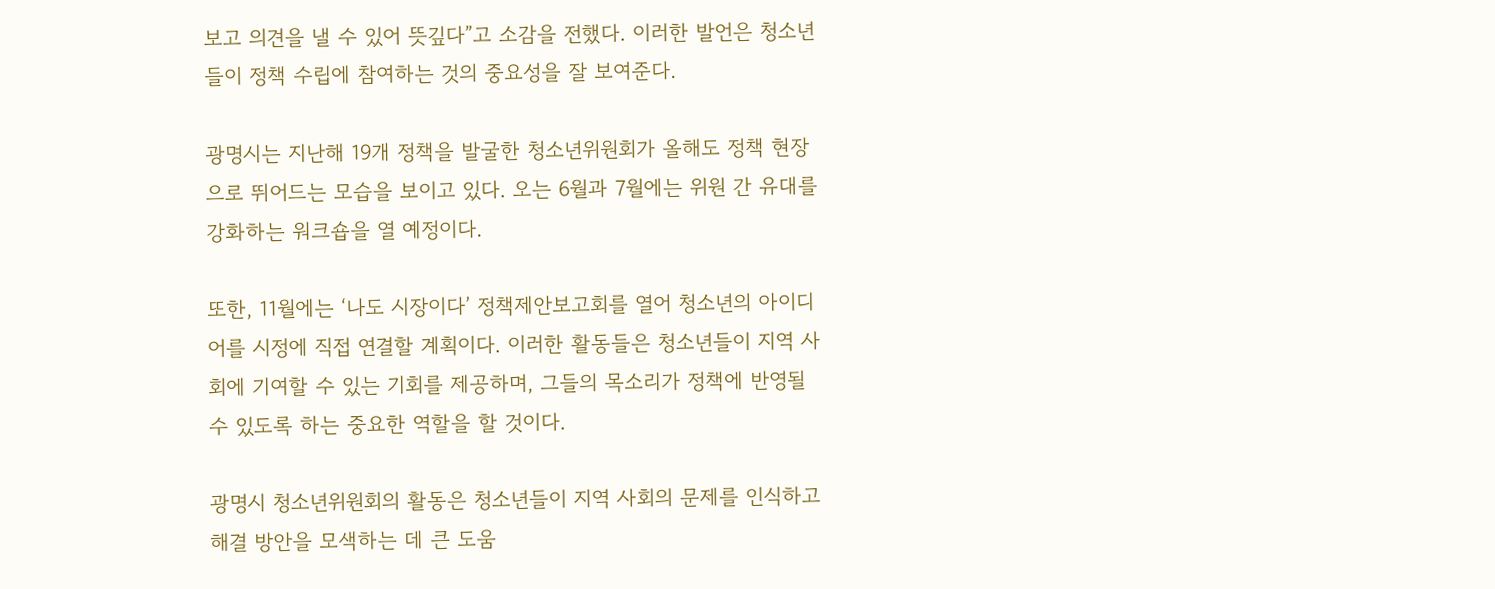보고 의견을 낼 수 있어 뜻깊다”고 소감을 전했다. 이러한 발언은 청소년들이 정책 수립에 참여하는 것의 중요성을 잘 보여준다.

광명시는 지난해 19개 정책을 발굴한 청소년위원회가 올해도 정책 현장으로 뛰어드는 모습을 보이고 있다. 오는 6월과 7월에는 위원 간 유대를 강화하는 워크숍을 열 예정이다.

또한, 11월에는 ‘나도 시장이다’ 정책제안보고회를 열어 청소년의 아이디어를 시정에 직접 연결할 계획이다. 이러한 활동들은 청소년들이 지역 사회에 기여할 수 있는 기회를 제공하며, 그들의 목소리가 정책에 반영될 수 있도록 하는 중요한 역할을 할 것이다.

광명시 청소년위원회의 활동은 청소년들이 지역 사회의 문제를 인식하고 해결 방안을 모색하는 데 큰 도움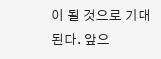이 될 것으로 기대된다. 앞으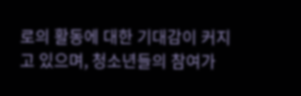로의 활동에 대한 기대감이 커지고 있으며, 청소년들의 참여가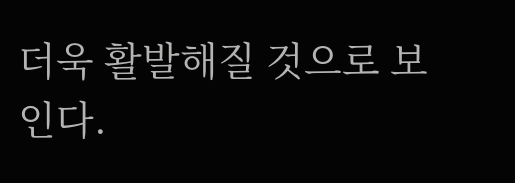더욱 활발해질 것으로 보인다.